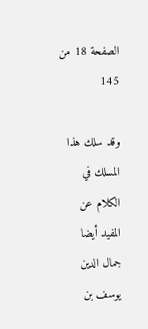الصفحة 18 من 145

وقد سلك هذا المسلك في الكلام عن المفيد أيضا جمال الدين يوسف بن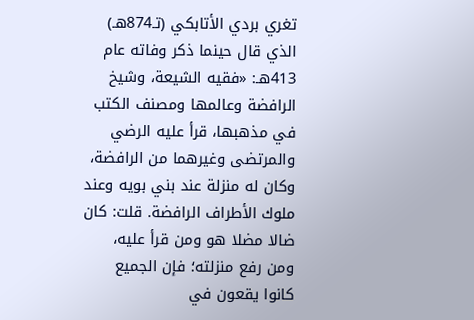تغري بردي الأتابكي (تـ874هـ) الذي قال حينما ذكر وفاته عام 413هـ: «فقيه الشيعة، وشيخ الرافضة وعالمها ومصنف الكتب في مذهبها، قرأ عليه الرضي والمرتضى وغيرهما من الرافضة، وكان له منزلة عند بني بويه وعند ملوك الأطراف الرافضة. قلت: كان ضالا مضلا هو ومن قرأ عليه، ومن رفع منزلته؛ فإن الجميع كانوا يقعون في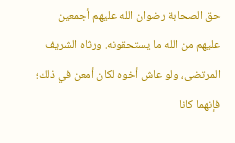حق الصحابة رضوان الله عليهم أجمعين عليهم من الله ما يستحقونه. ورثاه الشريف المرتضى، ولو عاش أخوه لكان أمعن في ذلك؛ فإنهما كانا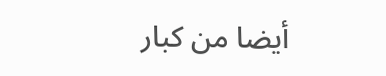أيضا من كبار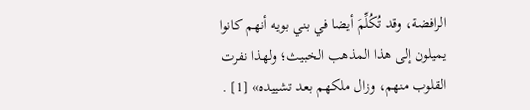الرافضة، وقد تُكُلِّمَ أيضا في بني بويه أنهم كانوا يميلون إلى هذا المذهب الخبيث؛ ولهذا نفرت القلوب منهم، وزال ملكهم بعد تشييده» [1] .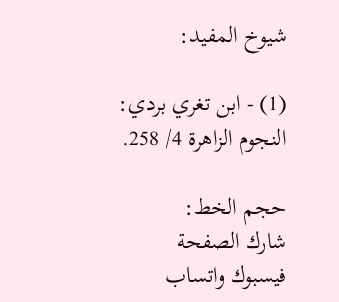شيوخ المفيد:

(1) - ابن تغري بردي: النجوم الزاهرة 4/ 258.

حجم الخط:
شارك الصفحة
فيسبوك واتساب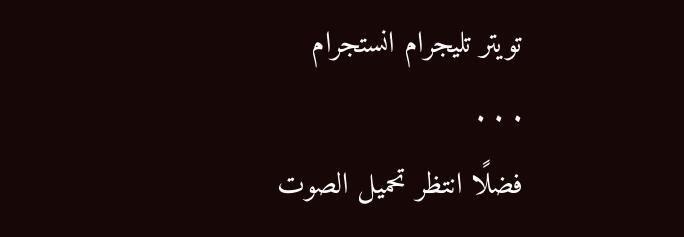تويتر تليجرام انستجرام
. . .
فضلًا انتظر تحميل الصوت